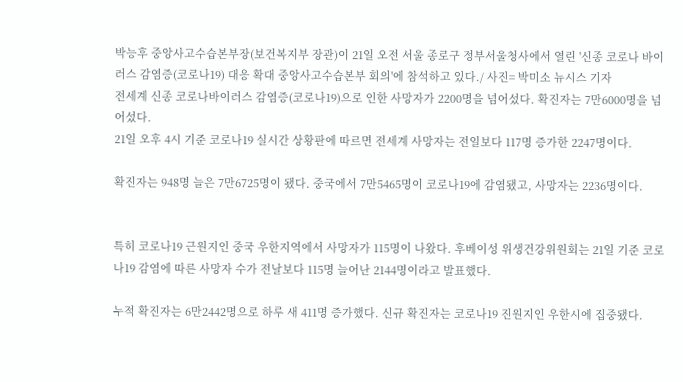박능후 중앙사고수습본부장(보건복지부 장관)이 21일 오전 서울 종로구 정부서울청사에서 열린 '신종 코로나 바이러스 감염증(코로나19) 대응 확대 중앙사고수습본부 회의'에 참석하고 있다./ 사진= 박미소 뉴시스 기자
전세계 신종 코로나바이러스 감염증(코로나19)으로 인한 사망자가 2200명을 넘어섰다. 확진자는 7만6000명을 넘어섰다.
21일 오후 4시 기준 코로나19 실시간 상황판에 따르면 전세계 사망자는 전일보다 117명 증가한 2247명이다.

확진자는 948명 늘은 7만6725명이 됐다. 중국에서 7만5465명이 코로나19에 감염됐고, 사망자는 2236명이다.


특히 코로나19 근원지인 중국 우한지역에서 사망자가 115명이 나왔다. 후베이성 위생건강위원회는 21일 기준 코로나19 감염에 따른 사망자 수가 전날보다 115명 늘어난 2144명이라고 발표했다.

누적 확진자는 6만2442명으로 하루 새 411명 증가했다. 신규 확진자는 코로나19 진원지인 우한시에 집중됐다.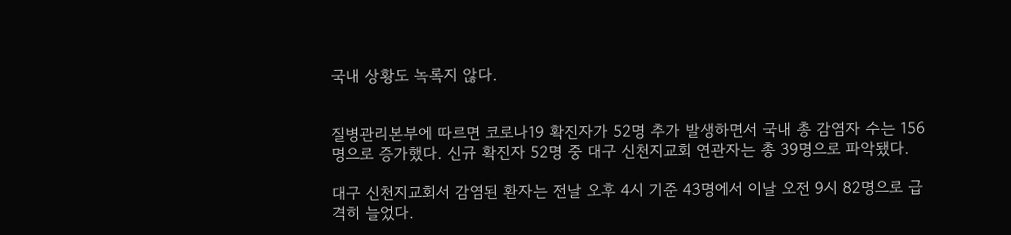국내 상황도 녹록지 않다.


질병관리본부에 따르면 코로나19 확진자가 52명 추가 발생하면서 국내 총 감염자 수는 156명으로 증가했다. 신규 확진자 52명 중 대구 신천지교회 연관자는 총 39명으로 파악됐다.

대구 신천지교회서 감염된 환자는 전날 오후 4시 기준 43명에서 이날 오전 9시 82명으로 급격히 늘었다.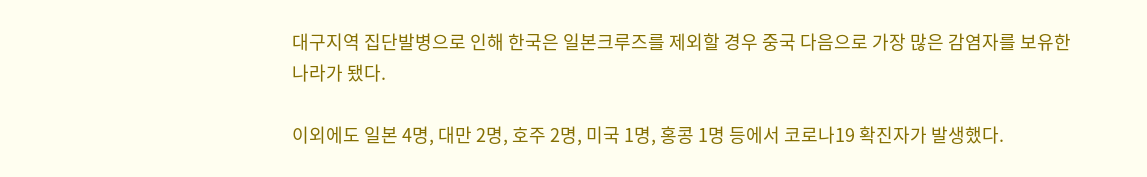대구지역 집단발병으로 인해 한국은 일본크루즈를 제외할 경우 중국 다음으로 가장 많은 감염자를 보유한 나라가 됐다.

이외에도 일본 4명, 대만 2명, 호주 2명, 미국 1명, 홍콩 1명 등에서 코로나19 확진자가 발생했다.